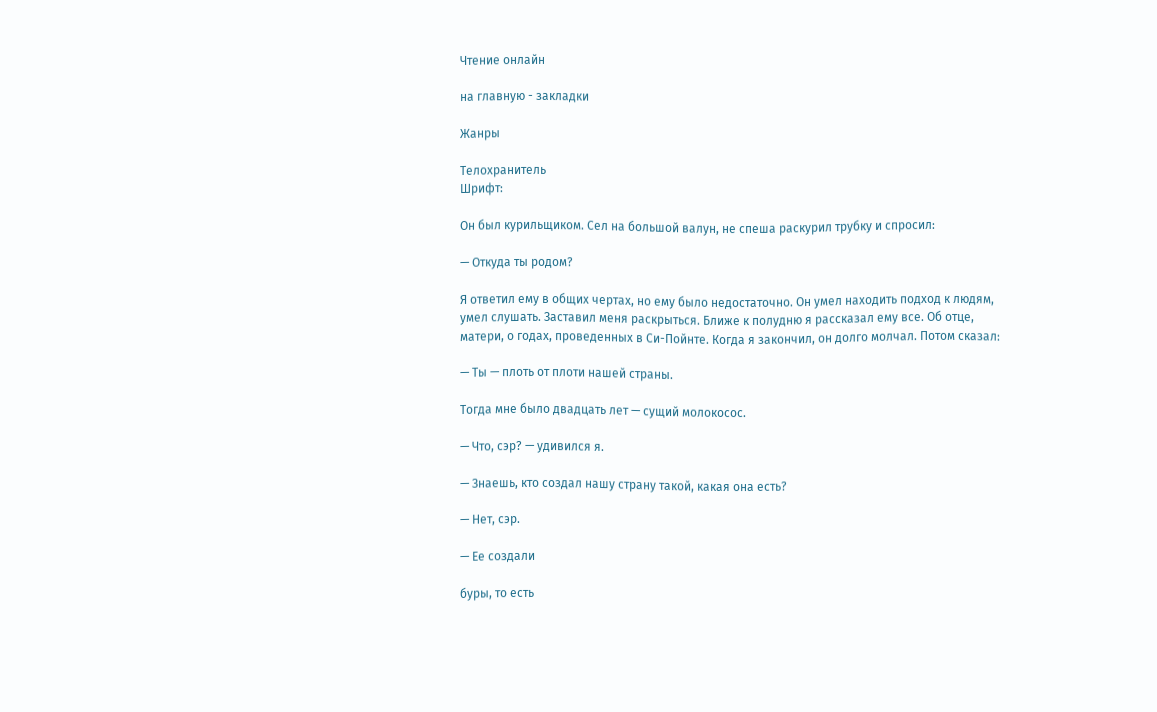Чтение онлайн

на главную - закладки

Жанры

Телохранитель
Шрифт:

Он был курильщиком. Сел на большой валун, не спеша раскурил трубку и спросил:

— Откуда ты родом?

Я ответил ему в общих чертах, но ему было недостаточно. Он умел находить подход к людям, умел слушать. Заставил меня раскрыться. Ближе к полудню я рассказал ему все. Об отце, матери, о годах, проведенных в Си-Пойнте. Когда я закончил, он долго молчал. Потом сказал:

— Ты — плоть от плоти нашей страны.

Тогда мне было двадцать лет — сущий молокосос.

— Что, сэр? — удивился я.

— Знаешь, кто создал нашу страну такой, какая она есть?

— Нет, сэр.

— Ее создали

буры, то есть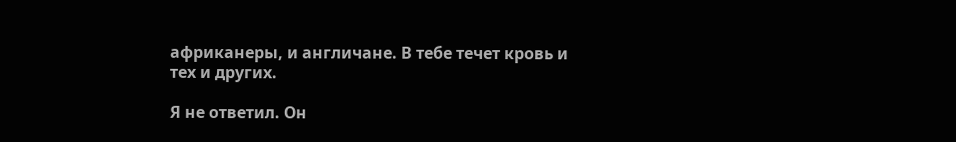африканеры, и англичане. В тебе течет кровь и тех и других.

Я не ответил. Он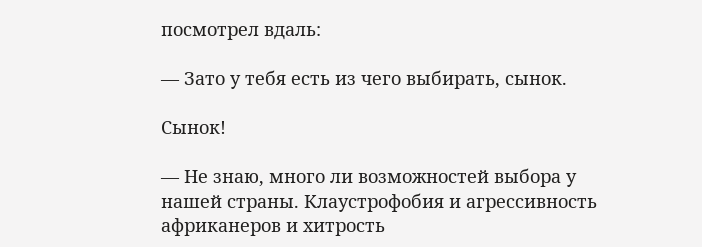посмотрел вдаль:

— Зато у тебя есть из чего выбирать, сынок.

Сынок!

— Не знаю, много ли возможностей выбора у нашей страны. Клаустрофобия и агрессивность африканеров и хитрость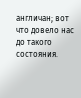англичан; вот что довело нас до такого состояния.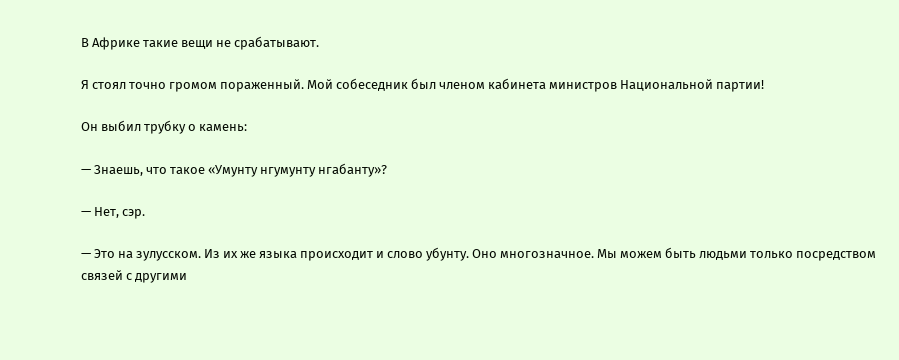В Африке такие вещи не срабатывают.

Я стоял точно громом пораженный. Мой собеседник был членом кабинета министров Национальной партии!

Он выбил трубку о камень:

— Знаешь, что такое «Умунту нгумунту нгабанту»?

— Нет, сэр.

— Это на зулусском. Из их же языка происходит и слово убунту. Оно многозначное. Мы можем быть людьми только посредством связей с другими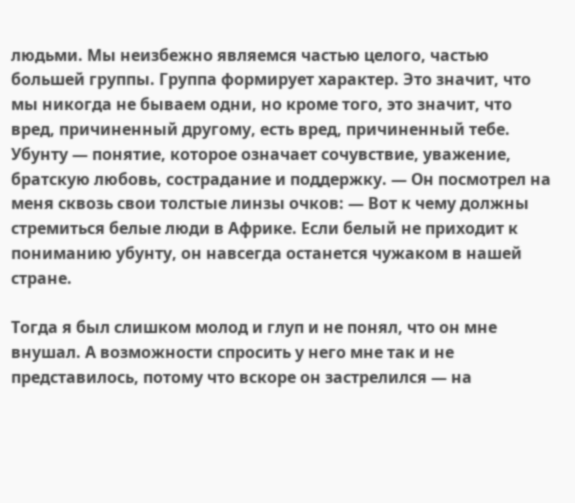людьми. Мы неизбежно являемся частью целого, частью большей группы. Группа формирует характер. Это значит, что мы никогда не бываем одни, но кроме того, это значит, что вред, причиненный другому, есть вред, причиненный тебе. Убунту — понятие, которое означает сочувствие, уважение, братскую любовь, сострадание и поддержку. — Он посмотрел на меня сквозь свои толстые линзы очков: — Вот к чему должны стремиться белые люди в Африке. Если белый не приходит к пониманию убунту, он навсегда останется чужаком в нашей стране.

Тогда я был слишком молод и глуп и не понял, что он мне внушал. А возможности спросить у него мне так и не представилось, потому что вскоре он застрелился — на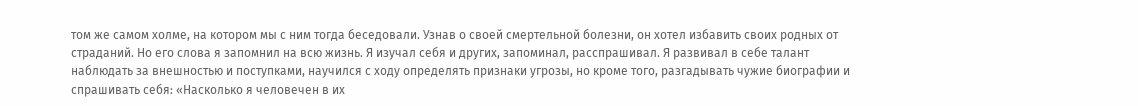том же самом холме, на котором мы с ним тогда беседовали. Узнав о своей смертельной болезни, он хотел избавить своих родных от страданий. Но его слова я запомнил на всю жизнь. Я изучал себя и других, запоминал, расспрашивал. Я развивал в себе талант наблюдать за внешностью и поступками, научился с ходу определять признаки угрозы, но кроме того, разгадывать чужие биографии и спрашивать себя: «Насколько я человечен в их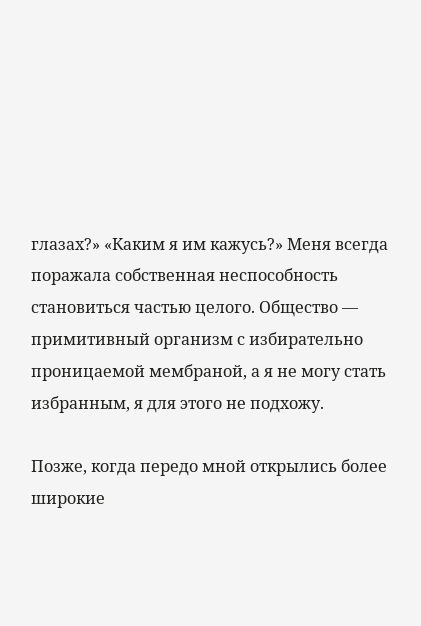глазах?» «Каким я им кажусь?» Меня всегда поражала собственная неспособность становиться частью целого. Общество — примитивный организм с избирательно проницаемой мембраной, а я не могу стать избранным, я для этого не подхожу.

Позже, когда передо мной открылись более широкие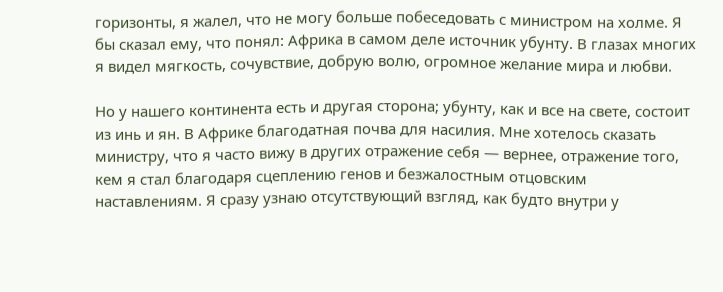горизонты, я жалел, что не могу больше побеседовать с министром на холме. Я бы сказал ему, что понял: Африка в самом деле источник убунту. В глазах многих я видел мягкость, сочувствие, добрую волю, огромное желание мира и любви.

Но у нашего континента есть и другая сторона; убунту, как и все на свете, состоит из инь и ян. В Африке благодатная почва для насилия. Мне хотелось сказать министру, что я часто вижу в других отражение себя — вернее, отражение того, кем я стал благодаря сцеплению генов и безжалостным отцовским наставлениям. Я сразу узнаю отсутствующий взгляд, как будто внутри у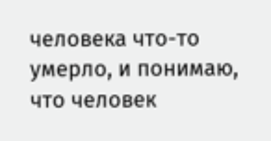человека что-то умерло, и понимаю, что человек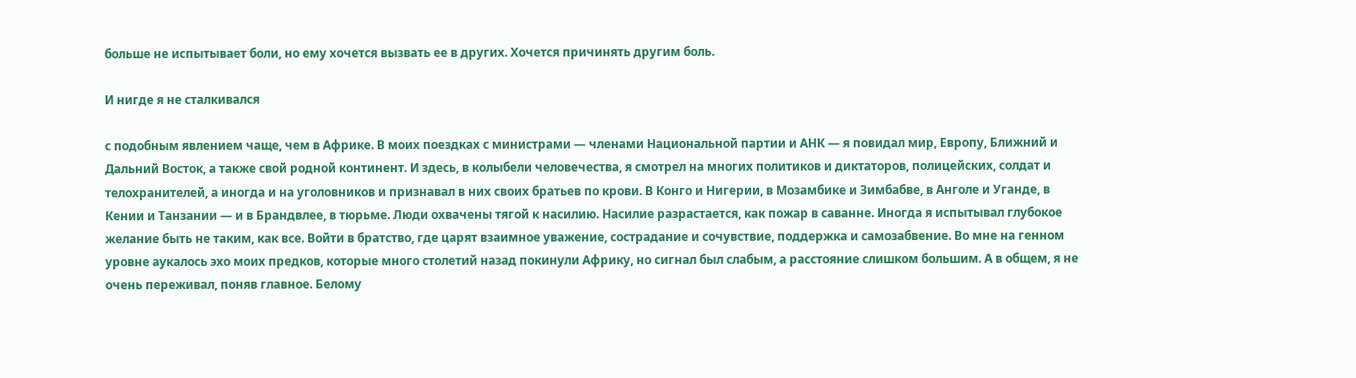больше не испытывает боли, но ему хочется вызвать ее в других. Хочется причинять другим боль.

И нигде я не сталкивался

с подобным явлением чаще, чем в Африке. В моих поездках с министрами — членами Национальной партии и АНК — я повидал мир, Европу, Ближний и Дальний Восток, а также свой родной континент. И здесь, в колыбели человечества, я смотрел на многих политиков и диктаторов, полицейских, солдат и телохранителей, а иногда и на уголовников и признавал в них своих братьев по крови. В Конго и Нигерии, в Мозамбике и Зимбабве, в Анголе и Уганде, в Кении и Танзании — и в Брандвлее, в тюрьме. Люди охвачены тягой к насилию. Насилие разрастается, как пожар в саванне. Иногда я испытывал глубокое желание быть не таким, как все. Войти в братство, где царят взаимное уважение, сострадание и сочувствие, поддержка и самозабвение. Во мне на генном уровне аукалось эхо моих предков, которые много столетий назад покинули Африку, но сигнал был слабым, а расстояние слишком большим. А в общем, я не очень переживал, поняв главное. Белому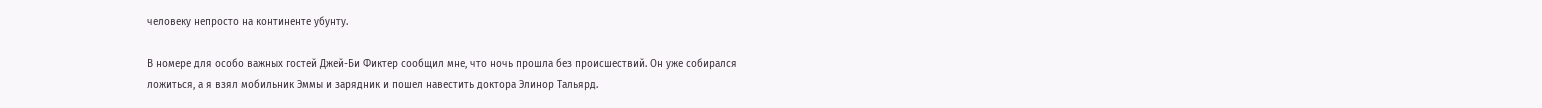человеку непросто на континенте убунту.

В номере для особо важных гостей Джей-Би Фиктер сообщил мне, что ночь прошла без происшествий. Он уже собирался ложиться, а я взял мобильник Эммы и зарядник и пошел навестить доктора Элинор Тальярд.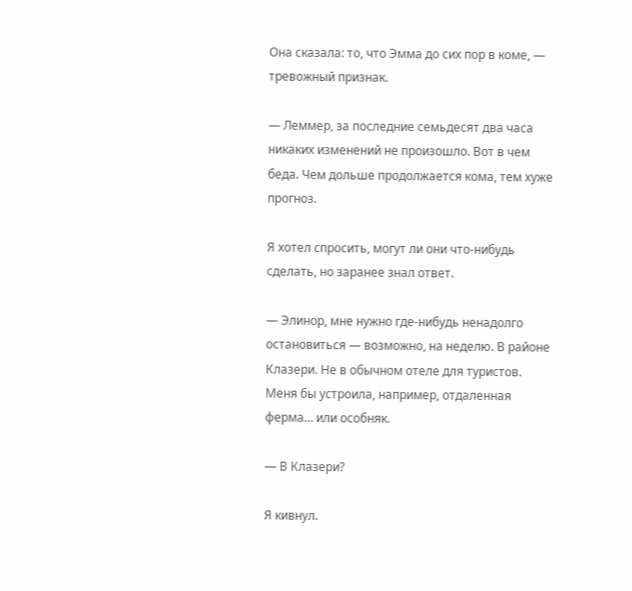Она сказала: то, что Эмма до сих пор в коме, — тревожный признак.

— Леммер, за последние семьдесят два часа никаких изменений не произошло. Вот в чем беда. Чем дольше продолжается кома, тем хуже прогноз.

Я хотел спросить, могут ли они что-нибудь сделать, но заранее знал ответ.

— Элинор, мне нужно где-нибудь ненадолго остановиться — возможно, на неделю. В районе Клазери. Не в обычном отеле для туристов. Меня бы устроила, например, отдаленная ферма… или особняк.

— В Клазери?

Я кивнул.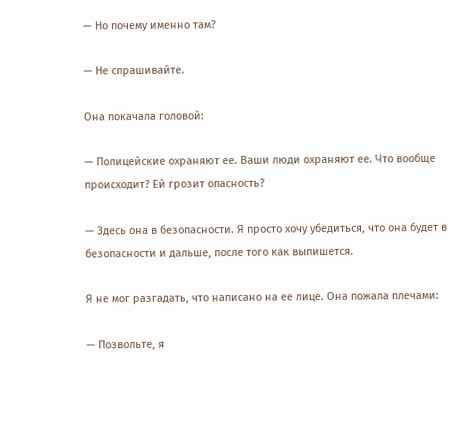— Но почему именно там?

— Не спрашивайте.

Она покачала головой:

— Полицейские охраняют ее. Ваши люди охраняют ее. Что вообще происходит? Ей грозит опасность?

— Здесь она в безопасности. Я просто хочу убедиться, что она будет в безопасности и дальше, после того как выпишется.

Я не мог разгадать, что написано на ее лице. Она пожала плечами:

— Позвольте, я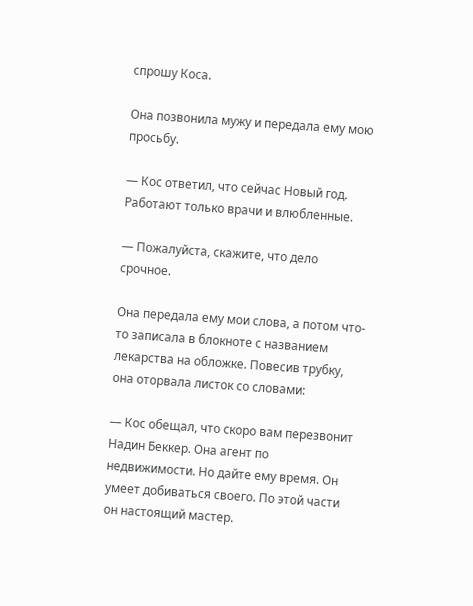спрошу Коса.

Она позвонила мужу и передала ему мою просьбу.

— Кос ответил, что сейчас Новый год. Работают только врачи и влюбленные.

— Пожалуйста, скажите, что дело срочное.

Она передала ему мои слова, а потом что-то записала в блокноте с названием лекарства на обложке. Повесив трубку, она оторвала листок со словами:

— Кос обещал, что скоро вам перезвонит Надин Беккер. Она агент по недвижимости. Но дайте ему время. Он умеет добиваться своего. По этой части он настоящий мастер.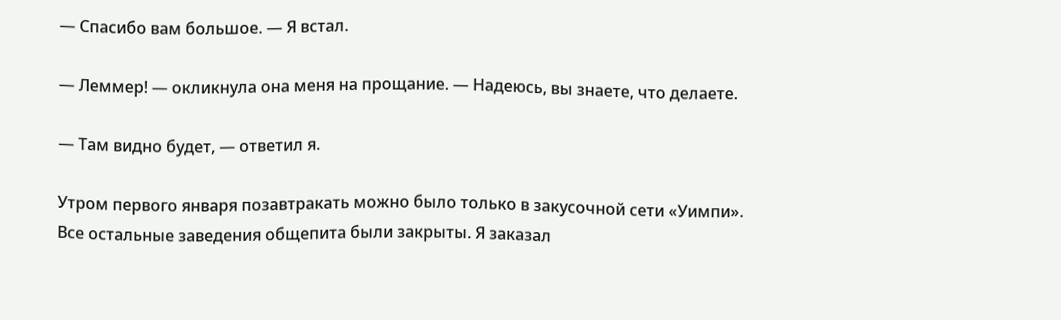— Спасибо вам большое. — Я встал.

— Леммер! — окликнула она меня на прощание. — Надеюсь, вы знаете, что делаете.

— Там видно будет, — ответил я.

Утром первого января позавтракать можно было только в закусочной сети «Уимпи». Все остальные заведения общепита были закрыты. Я заказал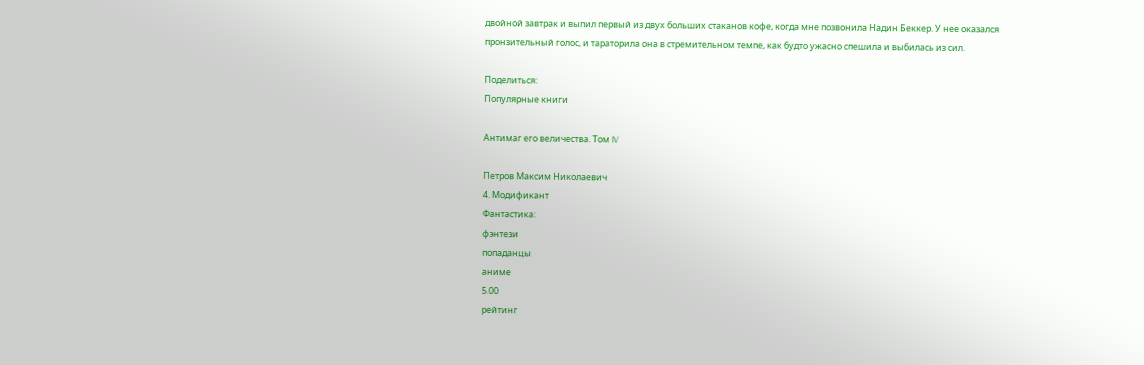двойной завтрак и выпил первый из двух больших стаканов кофе, когда мне позвонила Надин Беккер. У нее оказался пронзительный голос, и тараторила она в стремительном темпе, как будто ужасно спешила и выбилась из сил.

Поделиться:
Популярные книги

Антимаг его величества. Том IV

Петров Максим Николаевич
4. Модификант
Фантастика:
фэнтези
попаданцы
аниме
5.00
рейтинг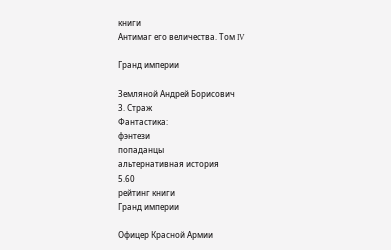книги
Антимаг его величества. Том IV

Гранд империи

Земляной Андрей Борисович
3. Страж
Фантастика:
фэнтези
попаданцы
альтернативная история
5.60
рейтинг книги
Гранд империи

Офицер Красной Армии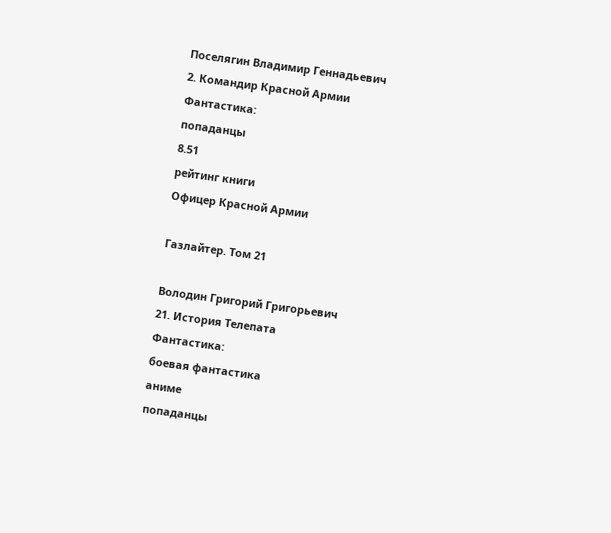Поселягин Владимир Геннадьевич
2. Командир Красной Армии
Фантастика:
попаданцы
8.51
рейтинг книги
Офицер Красной Армии

Газлайтер. Том 21

Володин Григорий Григорьевич
21. История Телепата
Фантастика:
боевая фантастика
аниме
попаданцы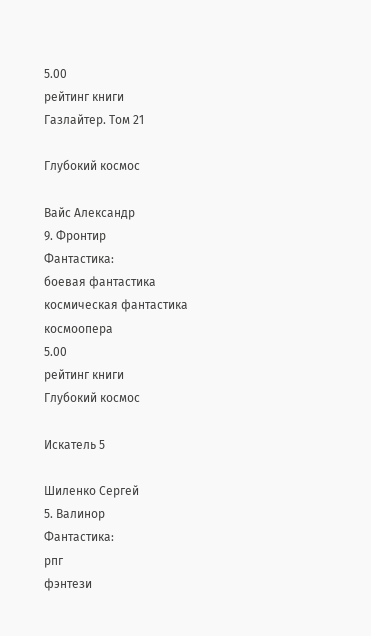5.00
рейтинг книги
Газлайтер. Том 21

Глубокий космос

Вайс Александр
9. Фронтир
Фантастика:
боевая фантастика
космическая фантастика
космоопера
5.00
рейтинг книги
Глубокий космос

Искатель 5

Шиленко Сергей
5. Валинор
Фантастика:
рпг
фэнтези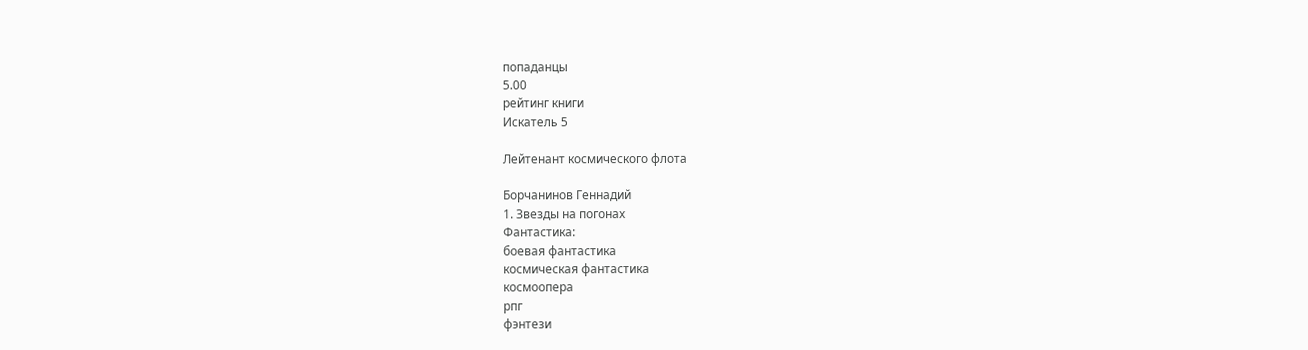попаданцы
5.00
рейтинг книги
Искатель 5

Лейтенант космического флота

Борчанинов Геннадий
1. Звезды на погонах
Фантастика:
боевая фантастика
космическая фантастика
космоопера
рпг
фэнтези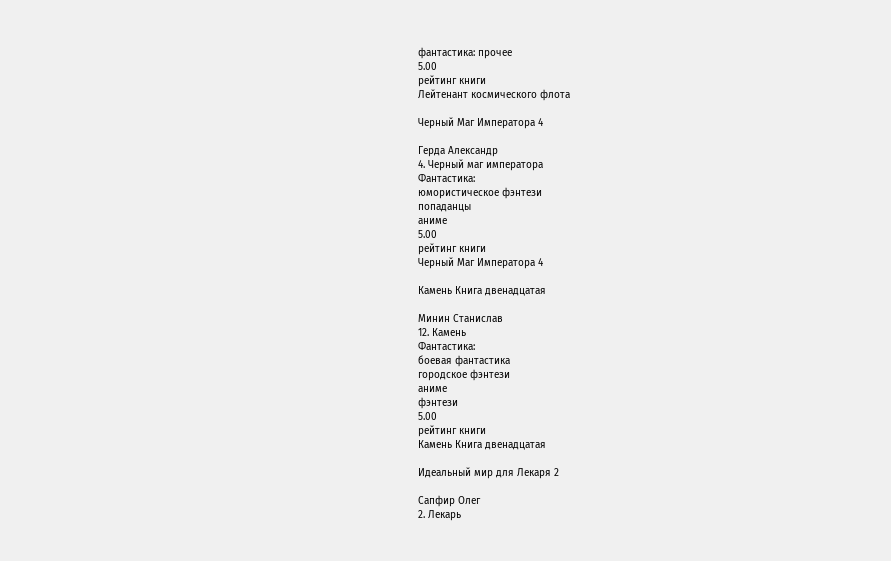фантастика: прочее
5.00
рейтинг книги
Лейтенант космического флота

Черный Маг Императора 4

Герда Александр
4. Черный маг императора
Фантастика:
юмористическое фэнтези
попаданцы
аниме
5.00
рейтинг книги
Черный Маг Императора 4

Камень Книга двенадцатая

Минин Станислав
12. Камень
Фантастика:
боевая фантастика
городское фэнтези
аниме
фэнтези
5.00
рейтинг книги
Камень Книга двенадцатая

Идеальный мир для Лекаря 2

Сапфир Олег
2. Лекарь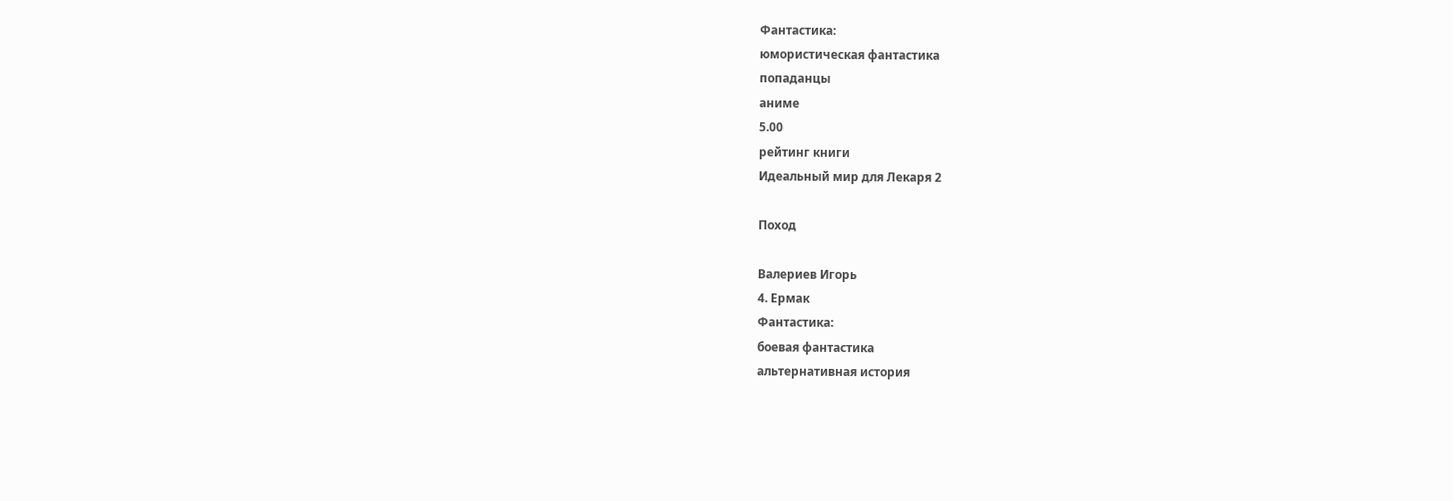Фантастика:
юмористическая фантастика
попаданцы
аниме
5.00
рейтинг книги
Идеальный мир для Лекаря 2

Поход

Валериев Игорь
4. Ермак
Фантастика:
боевая фантастика
альтернативная история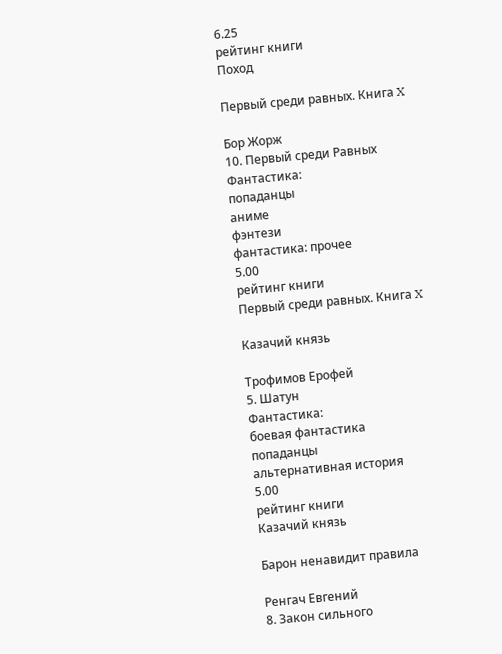6.25
рейтинг книги
Поход

Первый среди равных. Книга X

Бор Жорж
10. Первый среди Равных
Фантастика:
попаданцы
аниме
фэнтези
фантастика: прочее
5.00
рейтинг книги
Первый среди равных. Книга X

Казачий князь

Трофимов Ерофей
5. Шатун
Фантастика:
боевая фантастика
попаданцы
альтернативная история
5.00
рейтинг книги
Казачий князь

Барон ненавидит правила

Ренгач Евгений
8. Закон сильного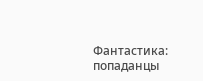Фантастика:
попаданцы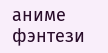аниме
фэнтези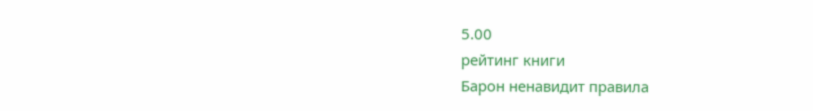5.00
рейтинг книги
Барон ненавидит правила